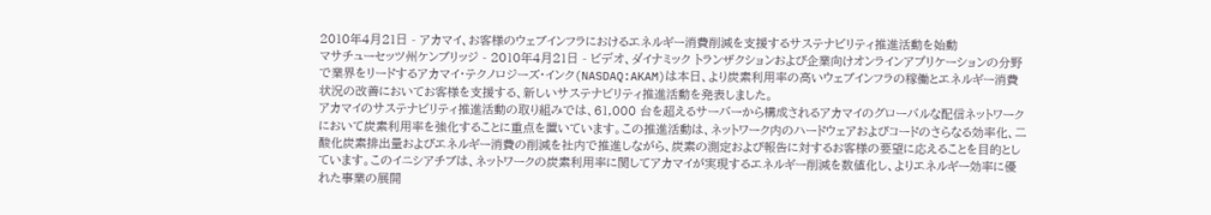2010年4月21日 - アカマイ、お客様のウェブインフラにおけるエネルギー消費削減を支援するサステナビリティ推進活動を始動
マサチューセッツ州ケンブリッジ - 2010年4月21日 - ビデオ、ダイナミック トランザクションおよび企業向けオンラインアプリケーションの分野で業界をリードするアカマイ・テクノロジーズ・インク(NASDAQ:AKAM)は本日、より炭素利用率の高いウェブインフラの稼働とエネルギー消費状況の改善においてお客様を支援する、新しいサステナビリティ推進活動を発表しました。
アカマイのサステナビリティ推進活動の取り組みでは、61,000 台を超えるサーバーから構成されるアカマイのグローバルな配信ネットワークにおいて炭素利用率を強化することに重点を置いています。この推進活動は、ネットワーク内のハードウェアおよびコードのさらなる効率化、二酸化炭素排出量およびエネルギー消費の削減を社内で推進しながら、炭素の測定および報告に対するお客様の要望に応えることを目的としています。このイニシアチブは、ネットワークの炭素利用率に関してアカマイが実現するエネルギー削減を数値化し、よりエネルギー効率に優れた事業の展開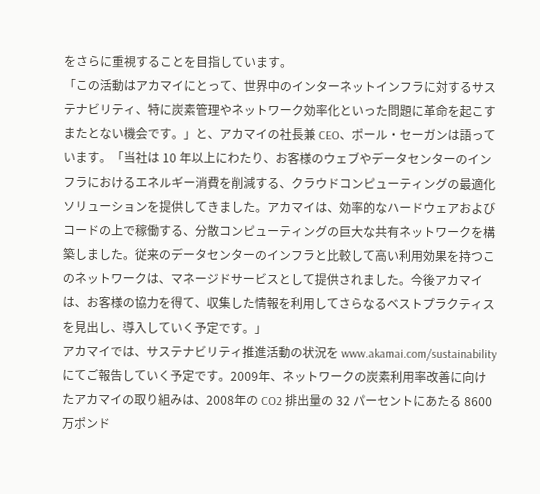をさらに重視することを目指しています。
「この活動はアカマイにとって、世界中のインターネットインフラに対するサステナビリティ、特に炭素管理やネットワーク効率化といった問題に革命を起こすまたとない機会です。」と、アカマイの社長兼 CEO、ポール・セーガンは語っています。「当社は 10 年以上にわたり、お客様のウェブやデータセンターのインフラにおけるエネルギー消費を削減する、クラウドコンピューティングの最適化ソリューションを提供してきました。アカマイは、効率的なハードウェアおよびコードの上で稼働する、分散コンピューティングの巨大な共有ネットワークを構築しました。従来のデータセンターのインフラと比較して高い利用効果を持つこのネットワークは、マネージドサービスとして提供されました。今後アカマイは、お客様の協力を得て、収集した情報を利用してさらなるベストプラクティスを見出し、導入していく予定です。」
アカマイでは、サステナビリティ推進活動の状況を www.akamai.com/sustainability にてご報告していく予定です。2009年、ネットワークの炭素利用率改善に向けたアカマイの取り組みは、2008年の CO2 排出量の 32 パーセントにあたる 8600 万ポンド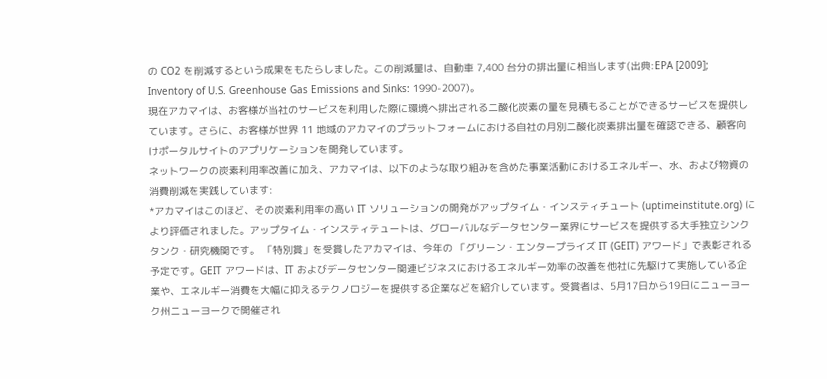の CO2 を削減するという成果をもたらしました。この削減量は、自動車 7,400 台分の排出量に相当します(出典:EPA [2009]; Inventory of U.S. Greenhouse Gas Emissions and Sinks: 1990-2007)。
現在アカマイは、お客様が当社のサービスを利用した際に環境へ排出される二酸化炭素の量を見積もることができるサービスを提供しています。さらに、お客様が世界 11 地域のアカマイのプラットフォームにおける自社の月別二酸化炭素排出量を確認できる、顧客向けポータルサイトのアプリケーションを開発しています。
ネットワークの炭素利用率改善に加え、アカマイは、以下のような取り組みを含めた事業活動におけるエネルギー、水、および物資の消費削減を実践しています:
*アカマイはこのほど、その炭素利用率の高い IT ソリューションの開発がアップタイム・インスティチュート (uptimeinstitute.org) により評価されました。アップタイム・インスティテュートは、グローバルなデータセンター業界にサービスを提供する大手独立シンクタンク・研究機関です。 「特別賞」を受賞したアカマイは、今年の 「グリーン・エンタープライズ IT (GEIT) アワード」で表彰される予定です。GEIT アワードは、IT およびデータセンター関連ビジネスにおけるエネルギー効率の改善を他社に先駆けて実施している企業や、エネルギー消費を大幅に抑えるテクノロジーを提供する企業などを紹介しています。受賞者は、5月17日から19日にニューヨーク州ニューヨークで開催され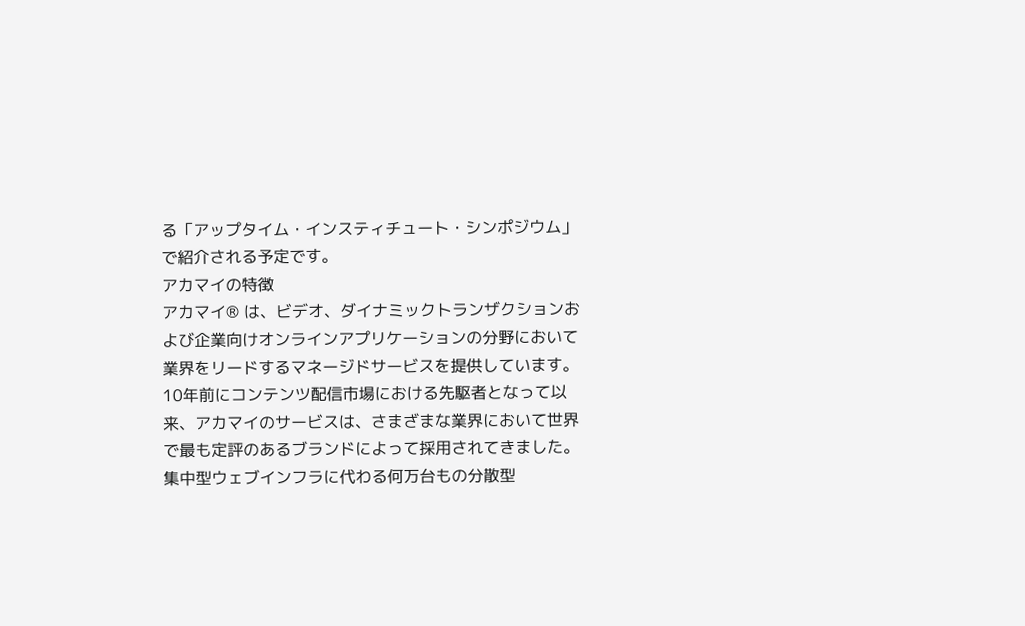る「アップタイム・インスティチュート・シンポジウム」で紹介される予定です。
アカマイの特徴
アカマイ® は、ビデオ、ダイナミックトランザクションおよび企業向けオンラインアプリケーションの分野において業界をリードするマネージドサービスを提供しています。 10年前にコンテンツ配信市場における先駆者となって以来、アカマイのサービスは、さまざまな業界において世界で最も定評のあるブランドによって採用されてきました。集中型ウェブインフラに代わる何万台もの分散型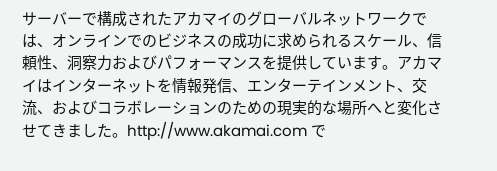サーバーで構成されたアカマイのグローバルネットワークでは、オンラインでのビジネスの成功に求められるスケール、信頼性、洞察力およびパフォーマンスを提供しています。アカマイはインターネットを情報発信、エンターテインメント、交流、およびコラボレーションのための現実的な場所へと変化させてきました。http://www.akamai.com で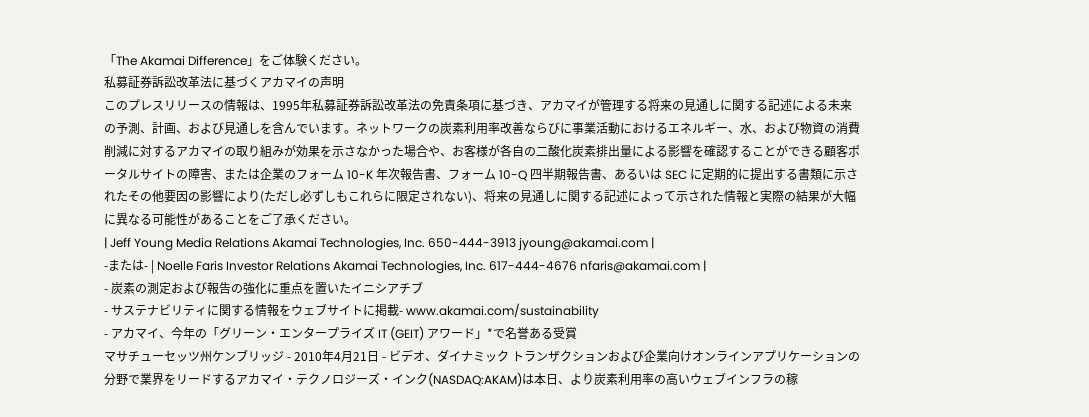「The Akamai Difference」をご体験ください。
私募証券訴訟改革法に基づくアカマイの声明
このプレスリリースの情報は、1995年私募証券訴訟改革法の免責条項に基づき、アカマイが管理する将来の見通しに関する記述による未来の予測、計画、および見通しを含んでいます。ネットワークの炭素利用率改善ならびに事業活動におけるエネルギー、水、および物資の消費削減に対するアカマイの取り組みが効果を示さなかった場合や、お客様が各自の二酸化炭素排出量による影響を確認することができる顧客ポータルサイトの障害、または企業のフォーム 10-K 年次報告書、フォーム 10-Q 四半期報告書、あるいは SEC に定期的に提出する書類に示されたその他要因の影響により(ただし必ずしもこれらに限定されない)、将来の見通しに関する記述によって示された情報と実際の結果が大幅に異なる可能性があることをご了承ください。
| Jeff Young Media Relations Akamai Technologies, Inc. 650-444-3913 jyoung@akamai.com |
-または- | Noelle Faris Investor Relations Akamai Technologies, Inc. 617-444-4676 nfaris@akamai.com |
- 炭素の測定および報告の強化に重点を置いたイニシアチブ
- サステナビリティに関する情報をウェブサイトに掲載- www.akamai.com/sustainability
- アカマイ、今年の「グリーン・エンタープライズ IT (GEIT) アワード」*で名誉ある受賞
マサチューセッツ州ケンブリッジ - 2010年4月21日 - ビデオ、ダイナミック トランザクションおよび企業向けオンラインアプリケーションの分野で業界をリードするアカマイ・テクノロジーズ・インク(NASDAQ:AKAM)は本日、より炭素利用率の高いウェブインフラの稼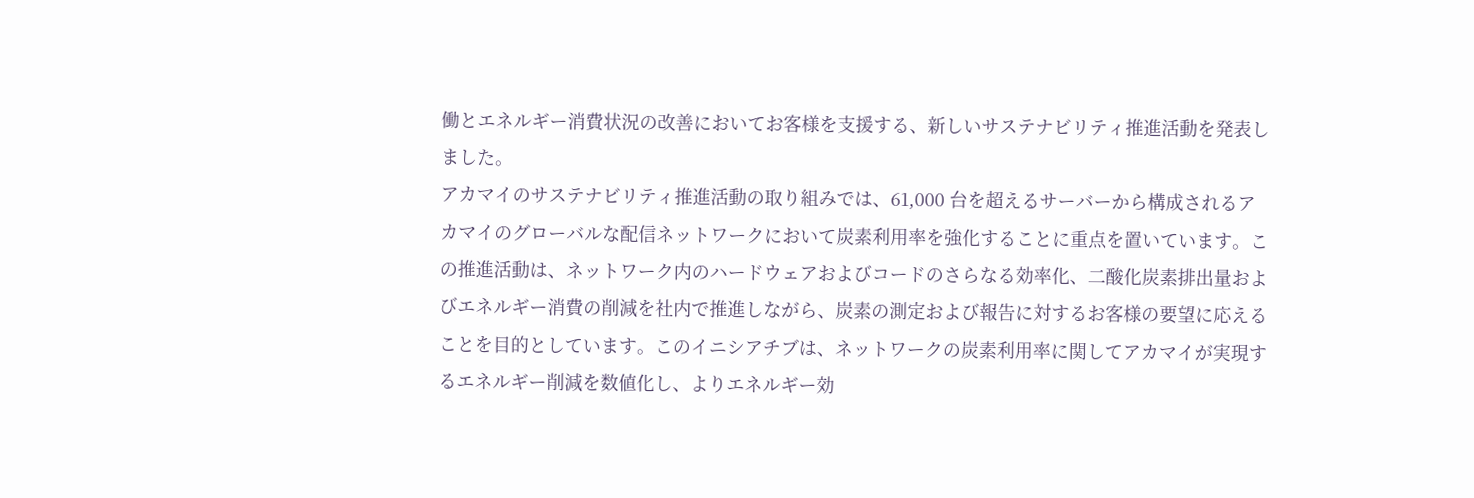働とエネルギー消費状況の改善においてお客様を支援する、新しいサステナビリティ推進活動を発表しました。
アカマイのサステナビリティ推進活動の取り組みでは、61,000 台を超えるサーバーから構成されるアカマイのグローバルな配信ネットワークにおいて炭素利用率を強化することに重点を置いています。この推進活動は、ネットワーク内のハードウェアおよびコードのさらなる効率化、二酸化炭素排出量およびエネルギー消費の削減を社内で推進しながら、炭素の測定および報告に対するお客様の要望に応えることを目的としています。このイニシアチブは、ネットワークの炭素利用率に関してアカマイが実現するエネルギー削減を数値化し、よりエネルギー効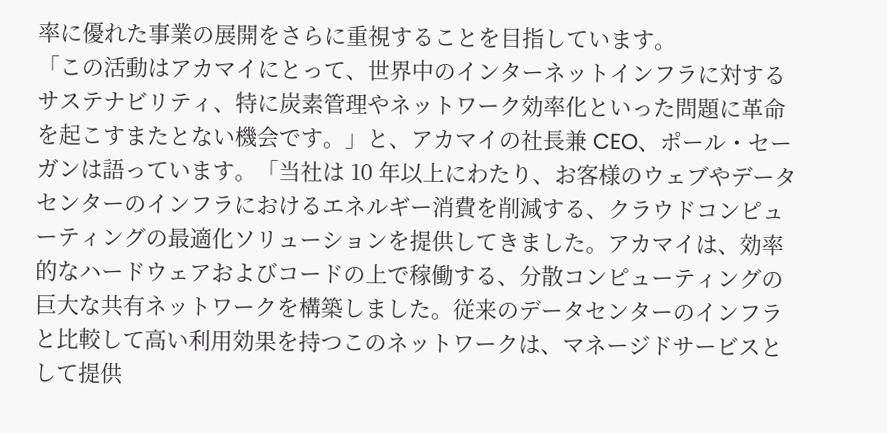率に優れた事業の展開をさらに重視することを目指しています。
「この活動はアカマイにとって、世界中のインターネットインフラに対するサステナビリティ、特に炭素管理やネットワーク効率化といった問題に革命を起こすまたとない機会です。」と、アカマイの社長兼 CEO、ポール・セーガンは語っています。「当社は 10 年以上にわたり、お客様のウェブやデータセンターのインフラにおけるエネルギー消費を削減する、クラウドコンピューティングの最適化ソリューションを提供してきました。アカマイは、効率的なハードウェアおよびコードの上で稼働する、分散コンピューティングの巨大な共有ネットワークを構築しました。従来のデータセンターのインフラと比較して高い利用効果を持つこのネットワークは、マネージドサービスとして提供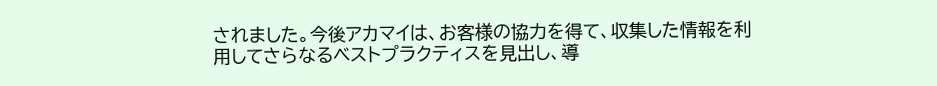されました。今後アカマイは、お客様の協力を得て、収集した情報を利用してさらなるベストプラクティスを見出し、導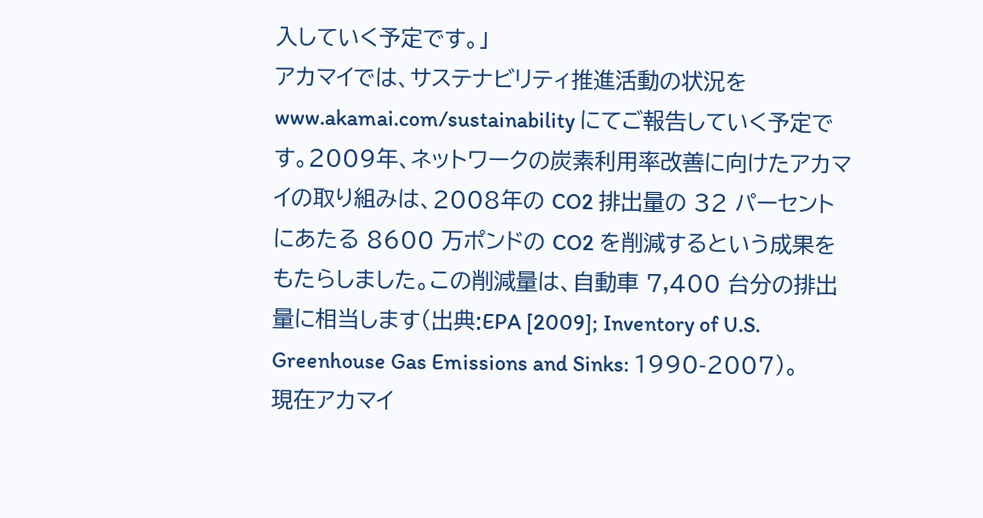入していく予定です。」
アカマイでは、サステナビリティ推進活動の状況を www.akamai.com/sustainability にてご報告していく予定です。2009年、ネットワークの炭素利用率改善に向けたアカマイの取り組みは、2008年の CO2 排出量の 32 パーセントにあたる 8600 万ポンドの CO2 を削減するという成果をもたらしました。この削減量は、自動車 7,400 台分の排出量に相当します(出典:EPA [2009]; Inventory of U.S. Greenhouse Gas Emissions and Sinks: 1990-2007)。
現在アカマイ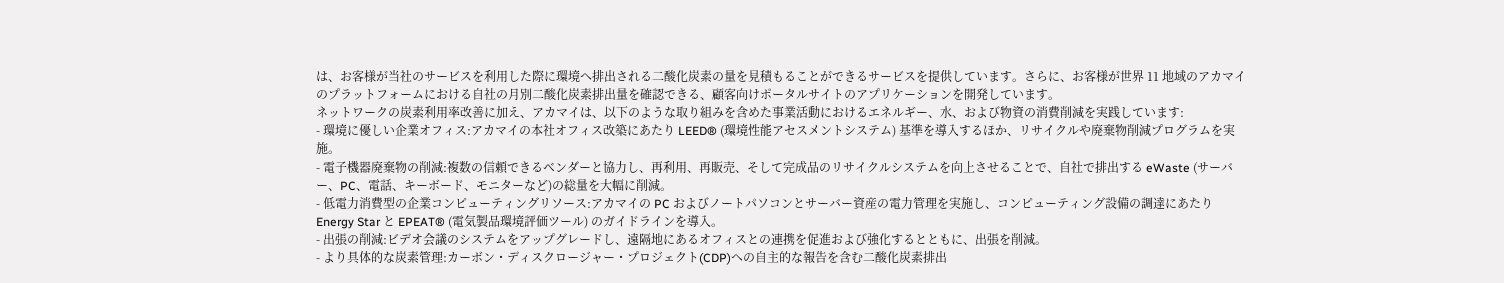は、お客様が当社のサービスを利用した際に環境へ排出される二酸化炭素の量を見積もることができるサービスを提供しています。さらに、お客様が世界 11 地域のアカマイのプラットフォームにおける自社の月別二酸化炭素排出量を確認できる、顧客向けポータルサイトのアプリケーションを開発しています。
ネットワークの炭素利用率改善に加え、アカマイは、以下のような取り組みを含めた事業活動におけるエネルギー、水、および物資の消費削減を実践しています:
- 環境に優しい企業オフィス:アカマイの本社オフィス改築にあたり LEED® (環境性能アセスメントシステム) 基準を導入するほか、リサイクルや廃棄物削減プログラムを実施。
- 電子機器廃棄物の削減:複数の信頼できるベンダーと協力し、再利用、再販売、そして完成品のリサイクルシステムを向上させることで、自社で排出する eWaste (サーバー、PC、電話、キーボード、モニターなど)の総量を大幅に削減。
- 低電力消費型の企業コンピューティングリソース:アカマイの PC およびノートパソコンとサーバー資産の電力管理を実施し、コンピューティング設備の調達にあたり Energy Star と EPEAT® (電気製品環境評価ツール) のガイドラインを導入。
- 出張の削減:ビデオ会議のシステムをアップグレードし、遠隔地にあるオフィスとの連携を促進および強化するとともに、出張を削減。
- より具体的な炭素管理:カーボン・ディスクロージャー・プロジェクト(CDP)への自主的な報告を含む二酸化炭素排出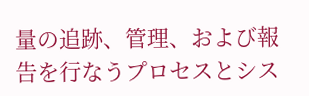量の追跡、管理、および報告を行なうプロセスとシス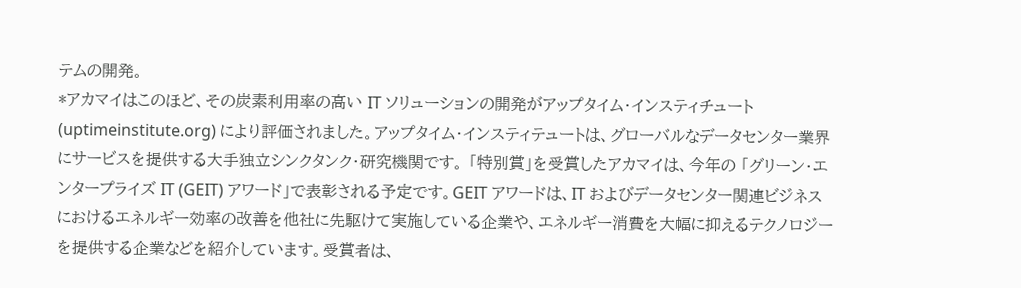テムの開発。
*アカマイはこのほど、その炭素利用率の高い IT ソリューションの開発がアップタイム・インスティチュート (uptimeinstitute.org) により評価されました。アップタイム・インスティテュートは、グローバルなデータセンター業界にサービスを提供する大手独立シンクタンク・研究機関です。 「特別賞」を受賞したアカマイは、今年の 「グリーン・エンタープライズ IT (GEIT) アワード」で表彰される予定です。GEIT アワードは、IT およびデータセンター関連ビジネスにおけるエネルギー効率の改善を他社に先駆けて実施している企業や、エネルギー消費を大幅に抑えるテクノロジーを提供する企業などを紹介しています。受賞者は、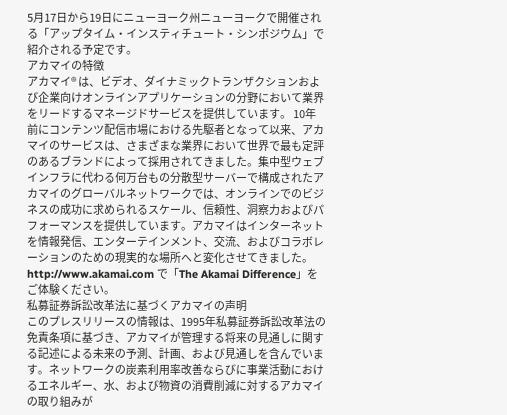5月17日から19日にニューヨーク州ニューヨークで開催される「アップタイム・インスティチュート・シンポジウム」で紹介される予定です。
アカマイの特徴
アカマイ® は、ビデオ、ダイナミックトランザクションおよび企業向けオンラインアプリケーションの分野において業界をリードするマネージドサービスを提供しています。 10年前にコンテンツ配信市場における先駆者となって以来、アカマイのサービスは、さまざまな業界において世界で最も定評のあるブランドによって採用されてきました。集中型ウェブインフラに代わる何万台もの分散型サーバーで構成されたアカマイのグローバルネットワークでは、オンラインでのビジネスの成功に求められるスケール、信頼性、洞察力およびパフォーマンスを提供しています。アカマイはインターネットを情報発信、エンターテインメント、交流、およびコラボレーションのための現実的な場所へと変化させてきました。http://www.akamai.com で「The Akamai Difference」をご体験ください。
私募証券訴訟改革法に基づくアカマイの声明
このプレスリリースの情報は、1995年私募証券訴訟改革法の免責条項に基づき、アカマイが管理する将来の見通しに関する記述による未来の予測、計画、および見通しを含んでいます。ネットワークの炭素利用率改善ならびに事業活動におけるエネルギー、水、および物資の消費削減に対するアカマイの取り組みが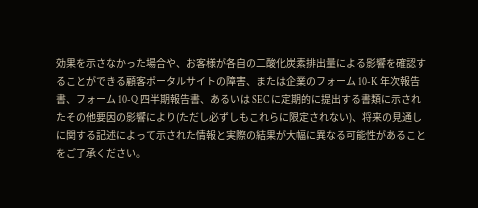効果を示さなかった場合や、お客様が各自の二酸化炭素排出量による影響を確認することができる顧客ポータルサイトの障害、または企業のフォーム 10-K 年次報告書、フォーム 10-Q 四半期報告書、あるいは SEC に定期的に提出する書類に示されたその他要因の影響により(ただし必ずしもこれらに限定されない)、将来の見通しに関する記述によって示された情報と実際の結果が大幅に異なる可能性があることをご了承ください。